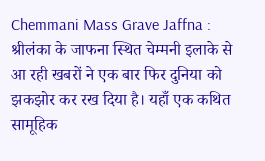Chemmani Mass Grave Jaffna : श्रीलंका के जाफना स्थित चेम्मनी इलाके से आ रही खबरों ने एक बार फिर दुनिया को झकझोर कर रख दिया है। यहाँ एक कथित सामूहिक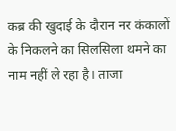कब्र की खुदाई के दौरान नर कंकालों के निकलने का सिलसिला थमने का नाम नहीं ले रहा है। ताजा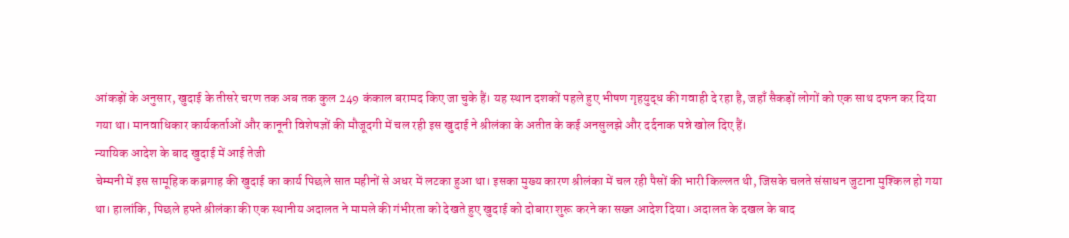आंकड़ों के अनुसार, खुदाई के तीसरे चरण तक अब तक कुल 249 कंकाल बरामद किए जा चुके हैं। यह स्थान दशकों पहले हुए भीषण गृहयुद्ध की गवाही दे रहा है, जहाँ सैकड़ों लोगों को एक साथ दफन कर दिया गया था। मानवाधिकार कार्यकर्ताओं और कानूनी विशेषज्ञों की मौजूदगी में चल रही इस खुदाई ने श्रीलंका के अतीत के कई अनसुलझे और दर्दनाक पन्ने खोल दिए हैं।
न्यायिक आदेश के बाद खुदाई में आई तेजी
चेम्मनी में इस सामूहिक कब्रगाह की खुदाई का कार्य पिछले सात महीनों से अधर में लटका हुआ था। इसका मुख्य कारण श्रीलंका में चल रही पैसों की भारी किल्लत थी, जिसके चलते संसाधन जुटाना मुश्किल हो गया था। हालांकि, पिछले हफ्ते श्रीलंका की एक स्थानीय अदालत ने मामले की गंभीरता को देखते हुए खुदाई को दोबारा शुरू करने का सख्त आदेश दिया। अदालत के दखल के बाद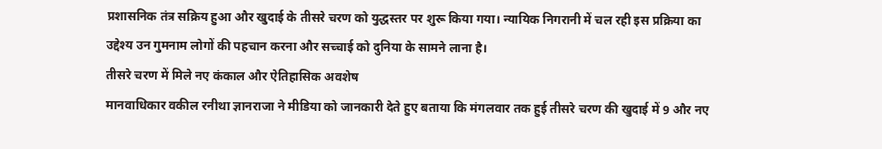प्रशासनिक तंत्र सक्रिय हुआ और खुदाई के तीसरे चरण को युद्धस्तर पर शुरू किया गया। न्यायिक निगरानी में चल रही इस प्रक्रिया का उद्देश्य उन गुमनाम लोगों की पहचान करना और सच्चाई को दुनिया के सामने लाना है।
तीसरे चरण में मिले नए कंकाल और ऐतिहासिक अवशेष
मानवाधिकार वकील रनीथा ज्ञानराजा ने मीडिया को जानकारी देते हुए बताया कि मंगलवार तक हुई तीसरे चरण की खुदाई में 9 और नए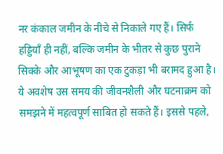नर कंकाल जमीन के नीचे से निकाले गए हैं। सिर्फ हड्डियाँ ही नहीं, बल्कि जमीन के भीतर से कुछ पुराने सिक्के और आभूषण का एक टुकड़ा भी बरामद हुआ है। ये अवशेष उस समय की जीवनशैली और घटनाक्रम को समझने में महत्वपूर्ण साबित हो सकते हैं। इससे पहले,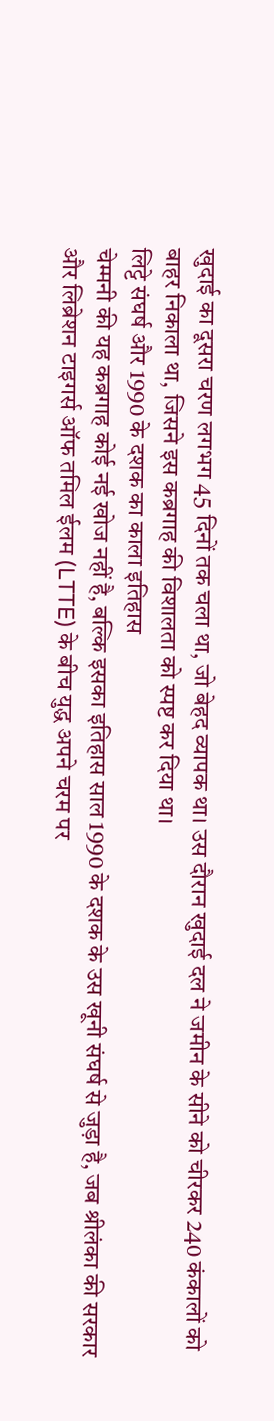खुदाई का दूसरा चरण लगभग 45 दिनों तक चला था, जो बेहद व्यापक था। उस दौरान खुदाई दल ने जमीन के सीने को चीरकर 240 कंकालों को बाहर निकाला था, जिसने इस कब्रगाह की विशालता को स्पष्ट कर दिया था।
लिट्टे संघर्ष और 1990 के दशक का काला इतिहास
चेम्मनी की यह कब्रगाह कोई नई खोज नहीं है, बल्कि इसका इतिहास साल 1990 के दशक के उस खूनी संघर्ष से जुड़ा है, जब श्रीलंका की सरकार और लिब्रेशन टाइगर्स ऑफ तमिल ईलम (LTTE) के बीच युद्ध अपने चरम पर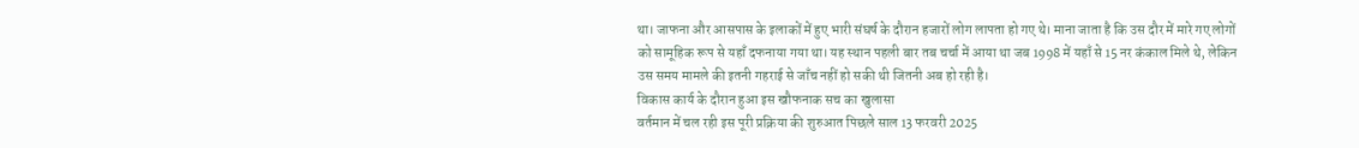था। जाफना और आसपास के इलाकों में हुए भारी संघर्ष के दौरान हजारों लोग लापता हो गए थे। माना जाता है कि उस दौर में मारे गए लोगों को सामूहिक रूप से यहाँ दफनाया गया था। यह स्थान पहली बार तब चर्चा में आया था जब 1998 में यहाँ से 15 नर कंकाल मिले थे, लेकिन उस समय मामले की इतनी गहराई से जाँच नहीं हो सकी थी जितनी अब हो रही है।
विकास कार्य के दौरान हुआ इस खौफनाक सच का खुलासा
वर्तमान में चल रही इस पूरी प्रक्रिया की शुरुआत पिछले साल 13 फरवरी 2025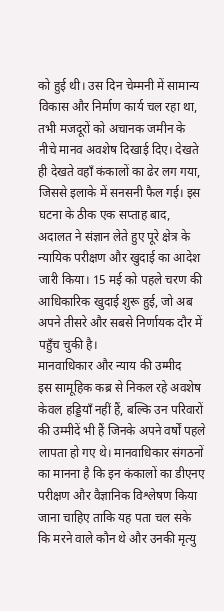को हुई थी। उस दिन चेम्मनी में सामान्य विकास और निर्माण कार्य चल रहा था, तभी मजदूरों को अचानक जमीन के नीचे मानव अवशेष दिखाई दिए। देखते ही देखते वहाँ कंकालों का ढेर लग गया, जिससे इलाके में सनसनी फैल गई। इस घटना के ठीक एक सप्ताह बाद, अदालत ने संज्ञान लेते हुए पूरे क्षेत्र के न्यायिक परीक्षण और खुदाई का आदेश जारी किया। 15 मई को पहले चरण की आधिकारिक खुदाई शुरू हुई, जो अब अपने तीसरे और सबसे निर्णायक दौर में पहुँच चुकी है।
मानवाधिकार और न्याय की उम्मीद
इस सामूहिक कब्र से निकल रहे अवशेष केवल हड्डियाँ नहीं हैं, बल्कि उन परिवारों की उम्मीदें भी हैं जिनके अपने वर्षों पहले लापता हो गए थे। मानवाधिकार संगठनों का मानना है कि इन कंकालों का डीएनए परीक्षण और वैज्ञानिक विश्लेषण किया जाना चाहिए ताकि यह पता चल सके कि मरने वाले कौन थे और उनकी मृत्यु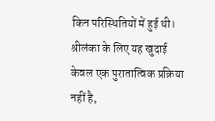किन परिस्थितियों में हुई थी। श्रीलंका के लिए यह खुदाई केवल एक पुरातात्विक प्रक्रिया नहीं है,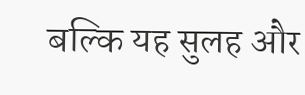बल्कि यह सुलह और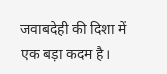जवाबदेही की दिशा में एक बड़ा कदम है।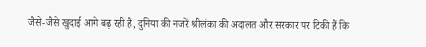जैसे-जैसे खुदाई आगे बढ़ रही है, दुनिया की नजरें श्रीलंका की अदालत और सरकार पर टिकी हैं कि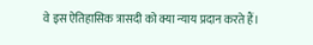वे इस ऐतिहासिक त्रासदी को क्या न्याय प्रदान करते हैं।